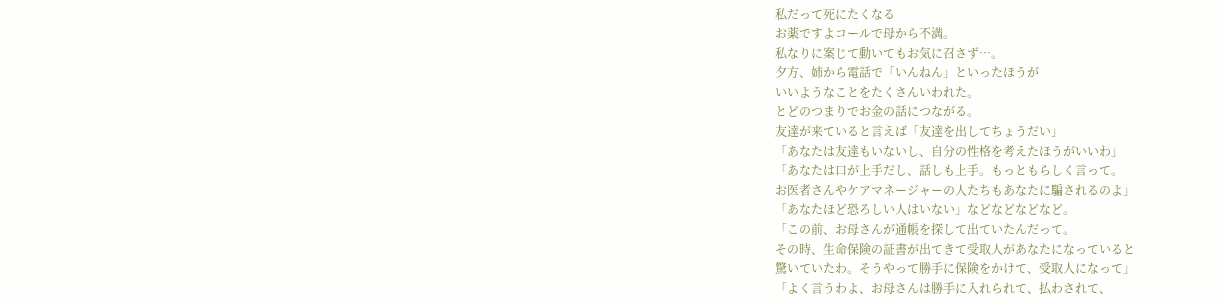私だって死にたくなる
お薬ですよコールで母から不満。
私なりに案じて動いてもお気に召さず…。
夕方、姉から電話で「いんねん」といったほうが
いいようなことをたくさんいわれた。
とどのつまりでお金の話につながる。
友達が来ていると言えば「友達を出してちょうだい」
「あなたは友達もいないし、自分の性格を考えたほうがいいわ」
「あなたは口が上手だし、話しも上手。もっともらしく言って。
お医者さんやケアマネージャーの人たちもあなたに騙されるのよ」
「あなたほど恐ろしい人はいない」などなどなどなど。
「この前、お母さんが通帳を探して出ていたんだって。
その時、生命保険の証書が出てきて受取人があなたになっていると
驚いていたわ。そうやって勝手に保険をかけて、受取人になって」
「よく言うわよ、お母さんは勝手に入れられて、払わされて、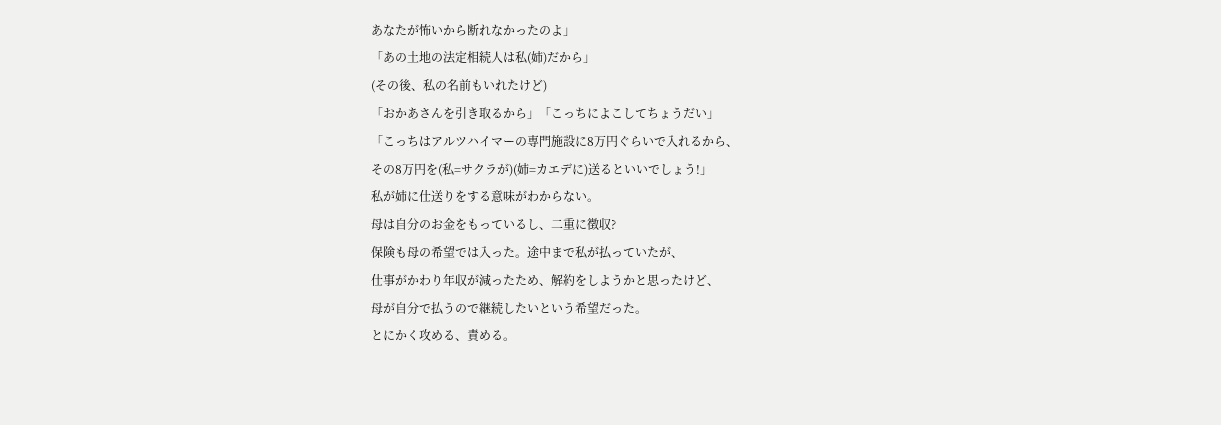あなたが怖いから断れなかったのよ」
「あの土地の法定相続人は私(姉)だから」
(その後、私の名前もいれたけど)
「おかあさんを引き取るから」「こっちによこしてちょうだい」
「こっちはアルツハイマーの専門施設に8万円ぐらいで入れるから、
その8万円を(私=サクラが)(姉=カエデに)送るといいでしょう!」
私が姉に仕送りをする意味がわからない。
母は自分のお金をもっているし、二重に徴収?
保険も母の希望では入った。途中まで私が払っていたが、
仕事がかわり年収が減ったため、解約をしようかと思ったけど、
母が自分で払うので継続したいという希望だった。
とにかく攻める、責める。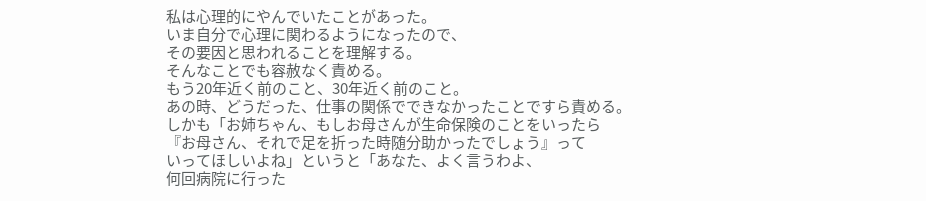私は心理的にやんでいたことがあった。
いま自分で心理に関わるようになったので、
その要因と思われることを理解する。
そんなことでも容赦なく責める。
もう20年近く前のこと、30年近く前のこと。
あの時、どうだった、仕事の関係でできなかったことですら責める。
しかも「お姉ちゃん、もしお母さんが生命保険のことをいったら
『お母さん、それで足を折った時随分助かったでしょう』って
いってほしいよね」というと「あなた、よく言うわよ、
何回病院に行った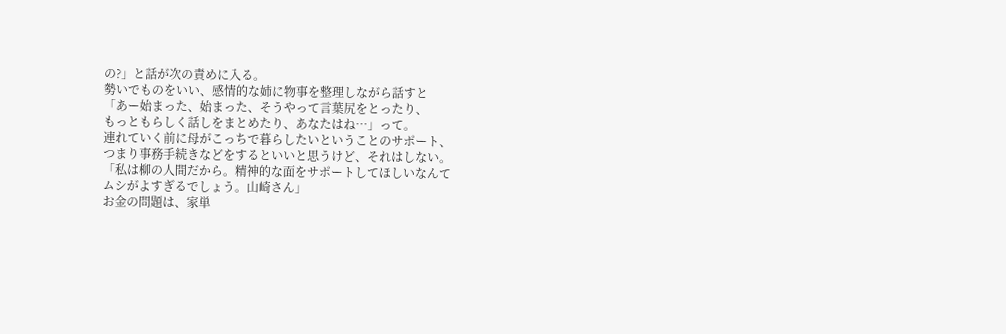の?」と話が次の責めに入る。
勢いでものをいい、感情的な姉に物事を整理しながら話すと
「あー始まった、始まった、そうやって言葉尻をとったり、
もっともらしく話しをまとめたり、あなたはね…」って。
連れていく前に母がこっちで暮らしたいということのサポート、
つまり事務手続きなどをするといいと思うけど、それはしない。
「私は柳の人間だから。精神的な面をサポートしてほしいなんて
ムシがよすぎるでしょう。山崎さん」
お金の問題は、家単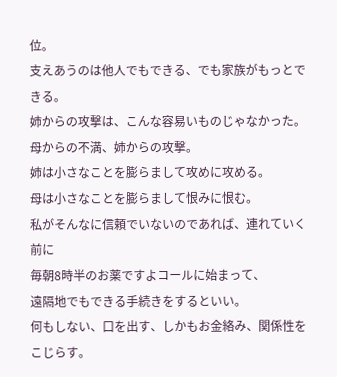位。
支えあうのは他人でもできる、でも家族がもっとできる。
姉からの攻撃は、こんな容易いものじゃなかった。
母からの不満、姉からの攻撃。
姉は小さなことを膨らまして攻めに攻める。
母は小さなことを膨らまして恨みに恨む。
私がそんなに信頼でいないのであれば、連れていく前に
毎朝8時半のお薬ですよコールに始まって、
遠隔地でもできる手続きをするといい。
何もしない、口を出す、しかもお金絡み、関係性をこじらす。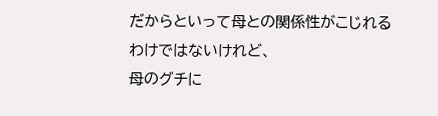だからといって母との関係性がこじれるわけではないけれど、
母のグチに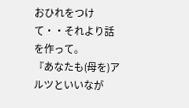おひれをつけて・・それより話を作って。
『あなたも(母を)アルツといいなが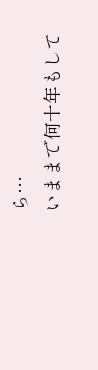ら…
いままで何十年もして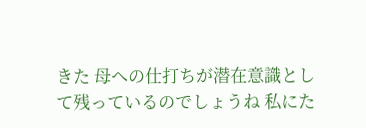きた 母への仕打ちが潜在意識とし
て残っているのでしょうね 私にた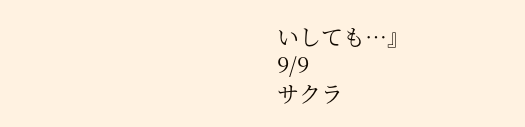いしても…』
9/9
サクラ